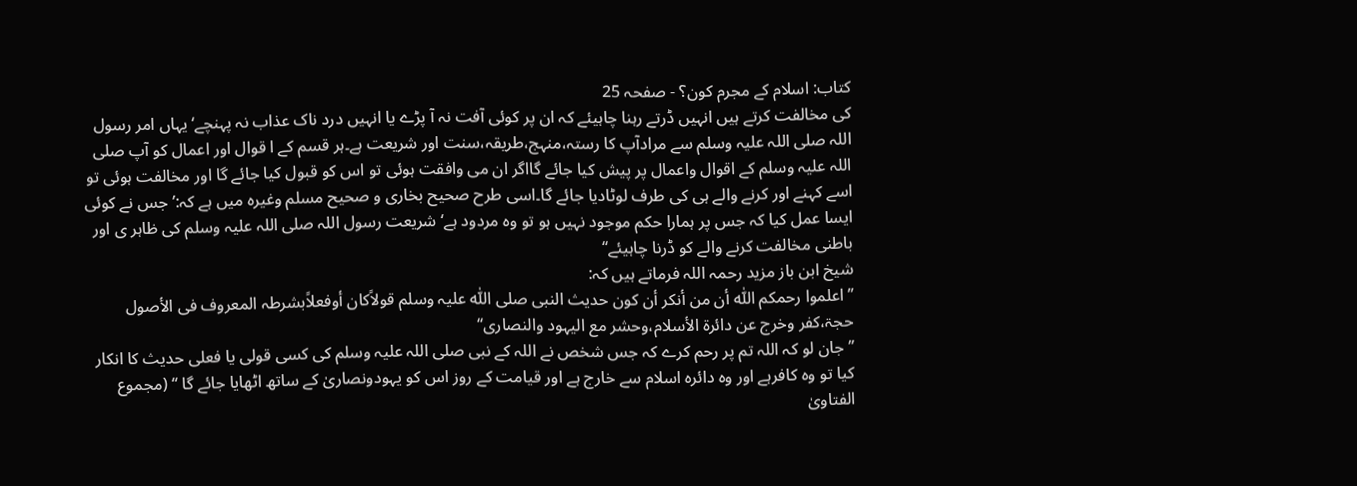کتاب: اسلام کے مجرم کون؟ - صفحہ 25
کی مخالفت کرتے ہیں انہیں ڈرتے رہنا چاہیئے کہ ان پر کوئی آفت نہ آ پڑے یا انہیں درد ناک عذاب نہ پہنچے‘یہاں امر رسول اللہ صلی اللہ علیہ وسلم سے مرادآپ کا رستہ،منہج،طریقہ،سنت اور شریعت ہے۔ہر قسم کے ا قوال اور اعمال کو آپ صلی اللہ علیہ وسلم کے اقوال واعمال پر پیش کیا جائے گااگر ان می وافقت ہوئی تو اس کو قبول کیا جائے گا اور مخالفت ہوئی تو اسے کہنے اور کرنے والے ہی کی طرف لوٹادیا جائے گا۔اسی طرح صحیح بخاری و صحیح مسلم وغیرہ میں ہے کہ:’ جس نے کوئی ایسا عمل کیا کہ جس پر ہمارا حکم موجود نہیں ہو تو وہ مردود ہے‘شریعت رسول اللہ صلی اللہ علیہ وسلم کی ظاہر ی اور باطنی مخالفت کرنے والے کو ڈرنا چاہیئے‘‘
شیخ ابن باز مزید رحمہ اللہ فرماتے ہیں کہ:
’’اعلموا رحمکم اللّٰه أن من أنکر أن کون حدیث النبی صلی اللّٰه علیہ وسلم قولاًکان أوفعلاًبشرطہ المعروف فی الأصول حجۃ،کفر وخرج عن دائرۃ الأسلام،وحشر مع الیہود والنصاری‘‘
’’جان لو کہ اللہ تم پر رحم کرے کہ جس شخص نے اللہ کے نبی صلی اللہ علیہ وسلم کی کسی قولی یا فعلی حدیث کا انکار کیا تو وہ کافرہے اور وہ دائرہ اسلام سے خارج ہے اور قیامت کے روز اس کو یہودونصاریٰ کے ساتھ اٹھایا جائے گا ‘‘ (مجموع الفتاویٰ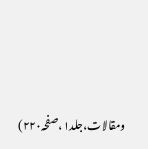ومقالات،جلد۱،صفحہ۲۲۰)